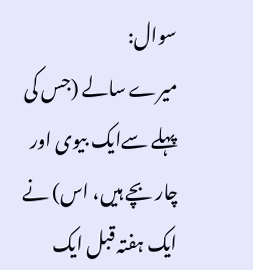سوال:
میرے سالے (جس کی پہلے سےایک بیوی اور چار بچے ہیں، اس) نے ایک ہفتہ قبل ایک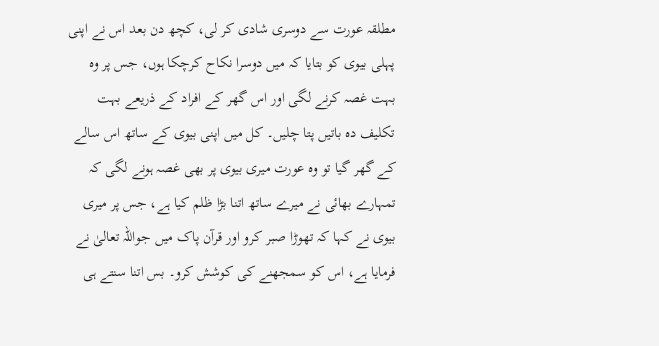مطلقہ عورت سے دوسری شادی کر لی، کچھ دن بعد اس نے اپنی پہلی بیوی کو بتایا کہ میں دوسرا نکاح کرچکا ہوں، جس پر وہ بہت غصہ کرنے لگی اور اس گھر کے افراد کے ذریعے بہت تکلیف دہ باتیں پتا چلیں۔ کل میں اپنی بیوی کے ساتھ اس سالے کے گھر گیا تو وہ عورت میری بیوی پر بھی غصہ ہونے لگی کہ تمہارے بھائی نے میرے ساتھ اتنا بڑا ظلم کیا ہے، جس پر میری بیوی نے کہا کہ تھوڑا صبر کرو اور قرآن پاک میں جواللہ تعالیٰ نے فرمایا ہے، اس کو سمجھنے کی کوشش کرو۔ بس اتنا سنتے ہی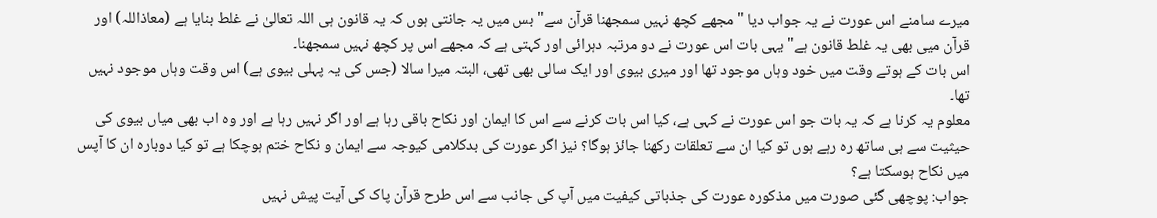میرے سامنے اس عورت نے یہ جواب دیا "مجھے کچھ نہیں سمجھنا قرآن سے" بس میں یہ جانتی ہوں کہ یہ قانون ہی اللہ تعالیٰ نے غلط بنایا ہے (معاذاللہ) اور قرآن میی بھی یہ غلط قانون ہے" یہی بات اس عورت نے دو مرتبہ دہرائی اور کہتی ہے کہ مجھے اس پر کچھ نہیں سمجھنا۔
اس بات کے ہوتے وقت میں خود وہاں موجود تھا اور میری بیوی اور ایک سالی بھی تھی، البتہ میرا سالا (جس کی یہ پہلی بیوی ہے) اس وقت وہاں موجود نہیں تھا۔
معلوم یہ کرنا ہے کہ یہ بات جو اس عورت نے کہی ہے، کیا اس بات کرنے سے اس کا ایمان اور نکاح باقی رہا ہے اور اگر نہیں رہا ہے اور وہ اب بھی میاں بیوی کی حیثیت سے ہی ساتھ رہ رہے ہوں تو کیا ان سے تعلقات رکھنا جائز ہوگا؟ نیز اگر عورت کی بدکلامی کیوجہ سے ایمان و نکاح ختم ہوچکا ہے تو کیا دوبارہ ان کا آپس میں نکاح ہوسکتا ہے؟
جواب: پوچھی گئی صورت میں مذکورہ عورت کی جذباتی کیفیت میں آپ کی جانب سے اس طرح قرآن پاک کی آیت پیش نہیں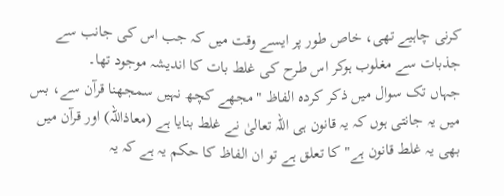کرنی چاہیے تھی، خاص طور پر ایسے وقت میں کہ جب اس کی جانب سے جذبات سے مغلوب ہوکر اس طرح کی غلط بات کا اندیشہ موجود تھا۔
جہاں تک سوال میں ذکر کردہ الفاظ "مجھے کچھ نہیں سمجھنا قرآن سے، بس میں یہ جانتی ہوں کہ یہ قانون ہی اللہ تعالیٰ نے غلط بنایا ہے (معاذاللہ) اور قرآن میں بھی یہ غلط قانون ہے" كا تعلق ہے تو ان الفاظ کا حکم یہ ہے کہ یہ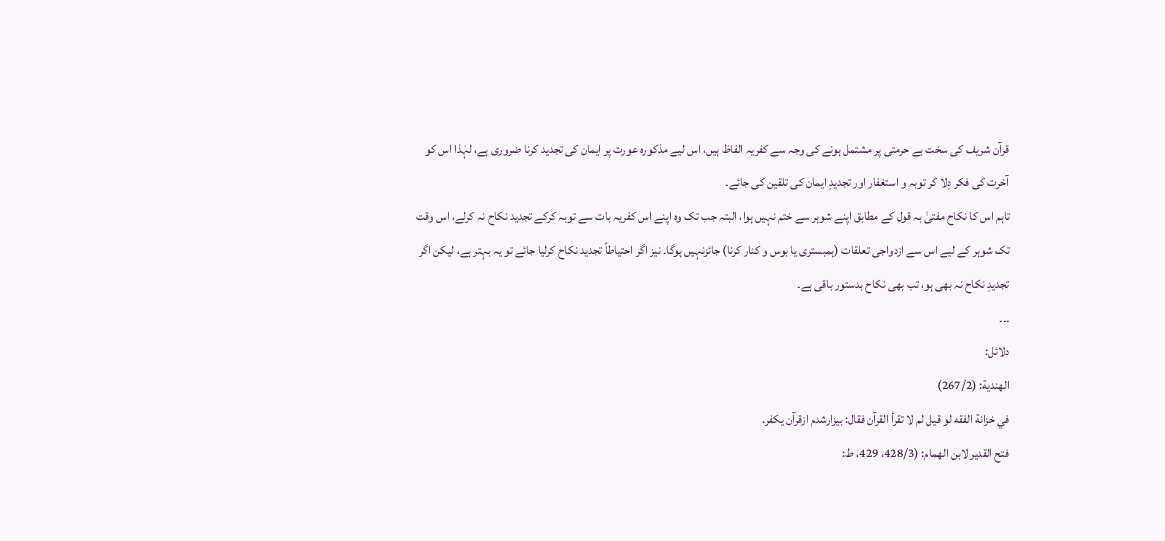قرآن شریف کی سخت بے حرمتی پر مشتمل ہونے کی وجہ سے کفریہ الفاظ ہیں، اس لیے مذکورہ عورت پر ایمان کی تجدید کرنا ضروری ہے، لہٰذا اس کو آخرت کی فکر دِلا کر توبہ و استغفار اور تجدیدِ ایمان کی تلقین کی جائے۔
تاہم اس کا نکاح مفتیٰ بہ قول کے مطابق اپنے شوہر سے ختم نہیں ہوا، البتہ جب تک وہ اپنے اس کفریہ بات سے توبہ کرکے تجدید نکاح نہ کرلے، اس وقت تک شوہر کے لیے اس سے ازدواجی تعلقات (ہمبستری یا بوس و کنار کرنا) جائزنہیں ہوگا۔ نیز اگر احتیاطاً تجدید نکاح کرلیا جائے تو یہ بہتر ہے، لیکن اگر تجدیدِ نکاح نہ بھی ہو، تب بھی نکاح بدستور باقی ہے۔
۔۔۔
دلائل:
الهندية: (267/2)
في خزانة الفقه لو قيل لم لا تقرأ القرآن فقال: بيزارشدم ازقرآن يكفر.
فتح القدير لابن الهمام: (428/3، 429، ط: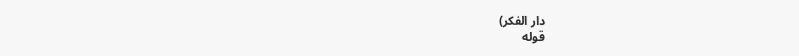دار الفكر)
قوله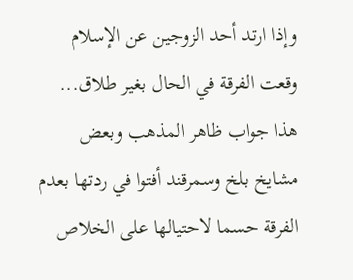وإذا ارتد أحد الزوجين عن الإسلام وقعت الفرقة في الحال بغير طلاق... هذا جواب ظاهر المذهب وبعض مشايخ بلخ وسمرقند أفتوا في ردتها بعدم الفرقة حسما لاحتيالها على الخلاص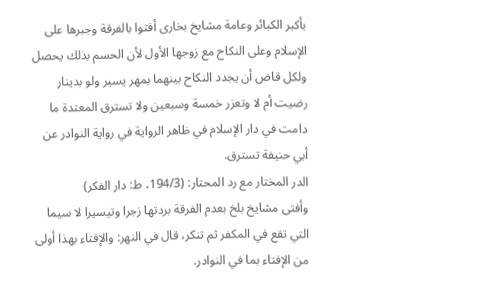بأكبر الكبائر وعامة مشايخ بخارى أفتوا بالفرقة وجبرها على الإسلام وعلى النكاح مع زوجها الأول لأن الحسم بذلك يحصل ولكل قاض أن يجدد النكاح بينهما بمهر يسير ولو بدينار رضيت أم لا وتعزر خمسة وسبعين ولا تسترق المعتدة ما دامت في دار الإسلام في ظاهر الرواية في رواية النوادر عن أبي حنيفة تسترق.
الدر المختار مع رد المحتار: (194/3، ط: دار الفكر)
وأفتى مشايخ بلخ بعدم الفرقة بردتها زجرا وتيسيرا لا سيما التي تقع في المكفر ثم تنكر، قال في النهر: والإفتاء بهذا أولى من الإفتاء بما في النوادر.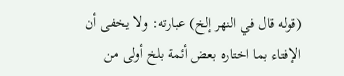(قوله قال في النهر إلخ) عبارته: ولا يخفى أن الإفتاء بما اختاره بعض أئمة بلخ أولى من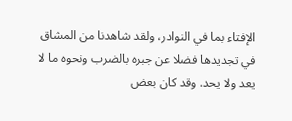الإفتاء بما في النوادر، ولقد شاهدنا من المشاق في تجديدها فضلا عن جبره بالضرب ونحوه ما لا يعد ولا يحد. وقد كان بعض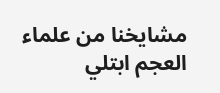مشايخنا من علماء العجم ابتلي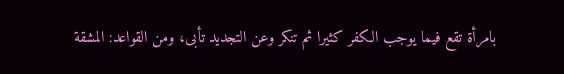بامرأة تقع فيما يوجب الكفر كثيرا ثم تنكر وعن التجديد تأبى، ومن القواعد: المشقة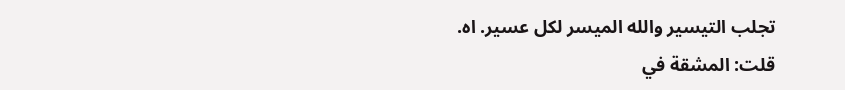تجلب التيسير والله الميسر لكل عسير. اه.
قلت: المشقة في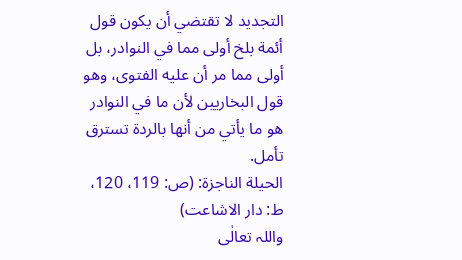التجديد لا تقتضي أن يكون قول أئمة بلخ أولى مما في النوادر، بل أولى مما مر أن عليه الفتوى، وهو قول البخاريين لأن ما في النوادر هو ما يأتي من أنها بالردة تسترق تأمل.
الحيلة الناجزة: (ص: 119، 120، ط: دار الاشاعت)
واللہ تعالٰی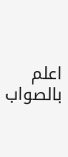اعلم بالصواب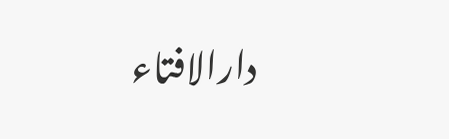دارالافتاء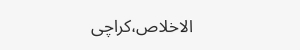الاخلاص،کراچی